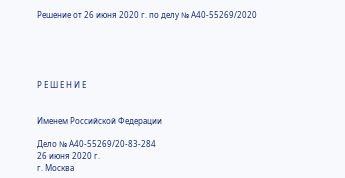Решение от 26 июня 2020 г. по делу № А40-55269/2020





Р Е Ш Е Н И Е


Именем Российской Федерации

Дело № А40-55269/20-83-284
26 июня 2020 г.
г. Москва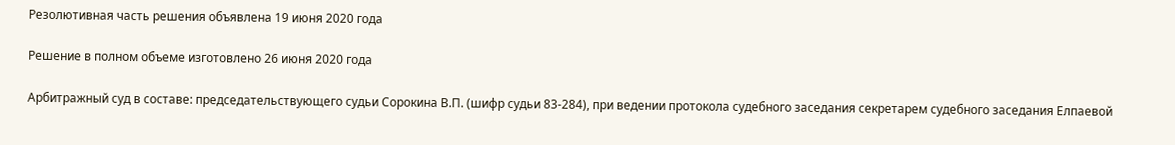Резолютивная часть решения объявлена 19 июня 2020 года

Решение в полном объеме изготовлено 26 июня 2020 года

Арбитражный суд в составе: председательствующего судьи Сорокина В.П. (шифр судьи 83-284), при ведении протокола судебного заседания секретарем судебного заседания Елпаевой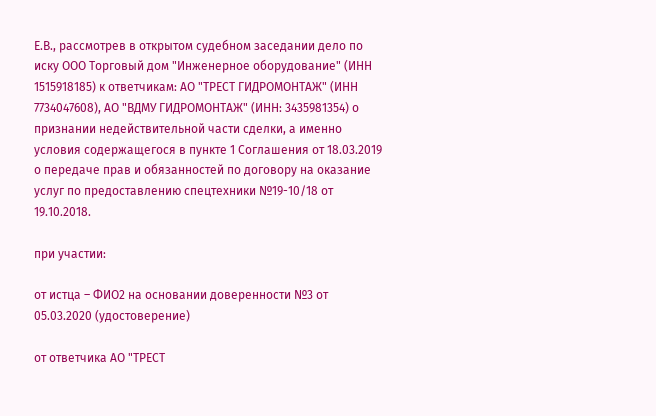Е.В., рассмотрев в открытом судебном заседании дело по иску ООО Торговый дом "Инженерное оборудование" (ИНН 1515918185) к ответчикам: АО "ТРЕСТ ГИДРОМОНТАЖ" (ИНН 7734047608), АО "ВДМУ ГИДРОМОНТАЖ" (ИНН: 3435981354) о признании недействительной части сделки, а именно условия содержащегося в пункте 1 Соглашения от 18.03.2019 о передаче прав и обязанностей по договору на оказание услуг по предоставлению спецтехники №19-10/18 от 19.10.2018.

при участии:

от истца – ФИО2 на основании доверенности №3 от 05.03.2020 (удостоверение)

от ответчика АО "ТРЕСТ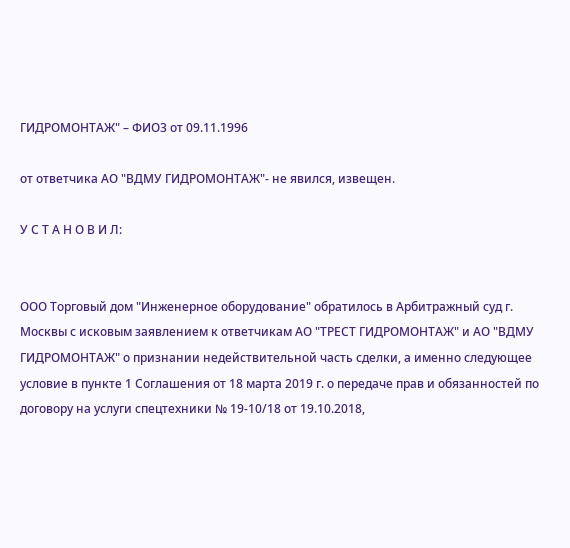ГИДРОМОНТАЖ" – ФИО3 от 09.11.1996

от ответчика АО "ВДМУ ГИДРОМОНТАЖ"- не явился, извещен.

У С Т А Н О В И Л:


ООО Торговый дом "Инженерное оборудование" обратилось в Арбитражный суд г. Москвы с исковым заявлением к ответчикам АО "ТРЕСТ ГИДРОМОНТАЖ" и АО "ВДМУ ГИДРОМОНТАЖ" о признании недействительной часть сделки, а именно следующее условие в пункте 1 Соглашения от 18 марта 2019 г. о передаче прав и обязанностей по договору на услуги спецтехники № 19-10/18 от 19.10.2018,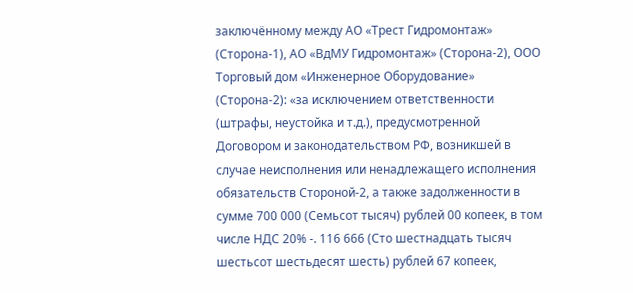заключённому между АО «Трест Гидромонтаж» (Сторона-1), АО «ВдМУ Гидромонтаж» (Сторона-2), ООО Торговый дом «Инженерное Оборудование» (Сторона-2): «за исключением ответственности (штрафы, неустойка и т.д.), предусмотренной Договором и законодательством РФ, возникшей в случае неисполнения или ненадлежащего исполнения обязательств Стороной-2, а также задолженности в сумме 700 000 (Семьсот тысяч) рублей 00 копеек, в том числе НДС 20% -. 116 666 (Сто шестнадцать тысяч шестьсот шестьдесят шесть) рублей 67 копеек,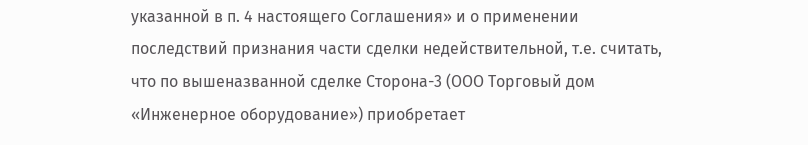указанной в п. 4 настоящего Соглашения» и о применении последствий признания части сделки недействительной, т.е. считать, что по вышеназванной сделке Сторона-3 (ООО Торговый дом «Инженерное оборудование») приобретает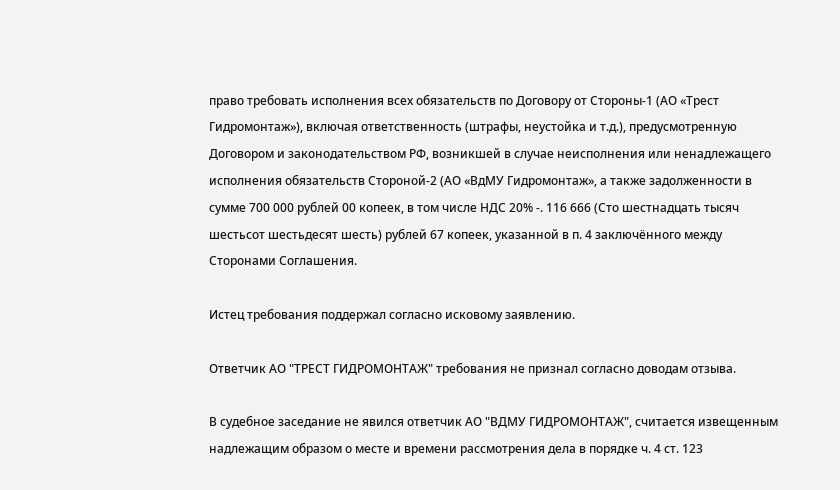право требовать исполнения всех обязательств по Договору от Стороны-1 (АО «Трест Гидромонтаж»), включая ответственность (штрафы, неустойка и т.д.), предусмотренную Договором и законодательством РФ, возникшей в случае неисполнения или ненадлежащего исполнения обязательств Стороной-2 (АО «ВдМУ Гидромонтаж», а также задолженности в сумме 700 000 рублей 00 копеек, в том числе НДС 20% -. 116 666 (Сто шестнадцать тысяч шестьсот шестьдесят шесть) рублей 67 копеек, указанной в п. 4 заключённого между Сторонами Соглашения.

Истец требования поддержал согласно исковому заявлению.

Ответчик АО "ТРЕСТ ГИДРОМОНТАЖ" требования не признал согласно доводам отзыва.

В судебное заседание не явился ответчик АО "ВДМУ ГИДРОМОНТАЖ", считается извещенным надлежащим образом о месте и времени рассмотрения дела в порядке ч. 4 ст. 123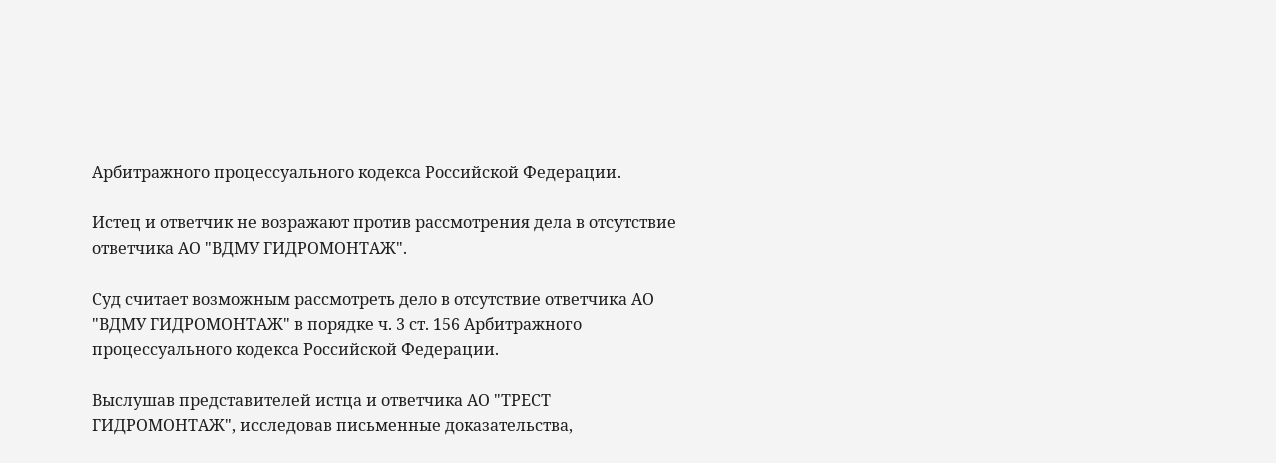Арбитражного процессуального кодекса Российской Федерации.

Истец и ответчик не возражают против рассмотрения дела в отсутствие ответчика АО "ВДМУ ГИДРОМОНТАЖ".

Суд считает возможным рассмотреть дело в отсутствие ответчика АО "ВДМУ ГИДРОМОНТАЖ" в порядке ч. 3 ст. 156 Арбитражного процессуального кодекса Российской Федерации.

Выслушав представителей истца и ответчика АО "ТРЕСТ ГИДРОМОНТАЖ", исследовав письменные доказательства,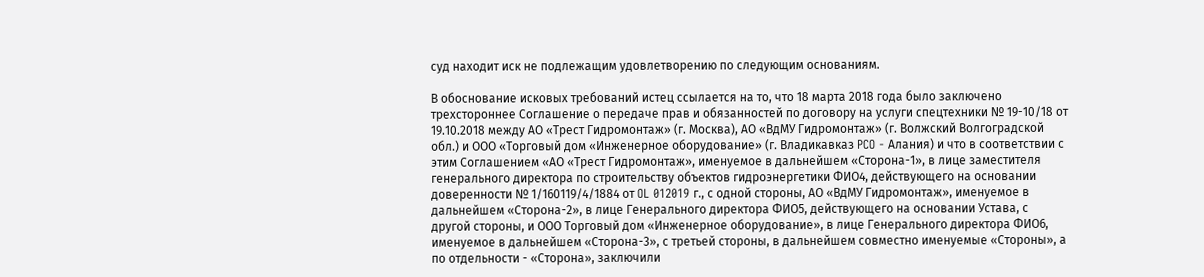суд находит иск не подлежащим удовлетворению по следующим основаниям.

В обоснование исковых требований истец ссылается на то, что 18 марта 2018 года было заключено трехстороннее Соглашение о передаче прав и обязанностей по договору на услуги спецтехники № 19-10/18 от 19.10.2018 между АО «Трест Гидромонтаж» (г. Москва), АО «ВдМУ Гидромонтаж» (г. Волжский Волгоградской обл.) и ООО «Торговый дом «Инженерное оборудование» (г. Владикавказ PCO - Алания) и что в соответствии с этим Соглашением «АО «Трест Гидромонтаж», именуемое в дальнейшем «Сторона-1», в лице заместителя генерального директора по строительству объектов гидроэнергетики ФИО4, действующего на основании доверенности № 1/160119/4/1884 от OL 012019 г., с одной стороны, АО «ВдМУ Гидромонтаж», именуемое в дальнейшем «Сторона-2», в лице Генерального директора ФИО5, действующего на основании Устава, с другой стороны, и ООО Торговый дом «Инженерное оборудование», в лице Генерального директора ФИО6, именуемое в дальнейшем «Сторона-3», с третьей стороны, в дальнейшем совместно именуемые «Стороны», а по отдельности - «Сторона», заключили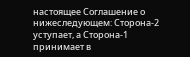настоящее Соглашение о нижеследующем: Сторона-2 уступает, а Сторона-1 принимает в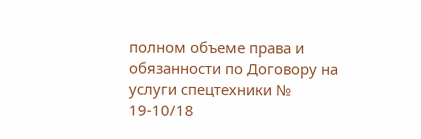полном объеме права и обязанности по Договору на услуги спецтехники № 19-10/18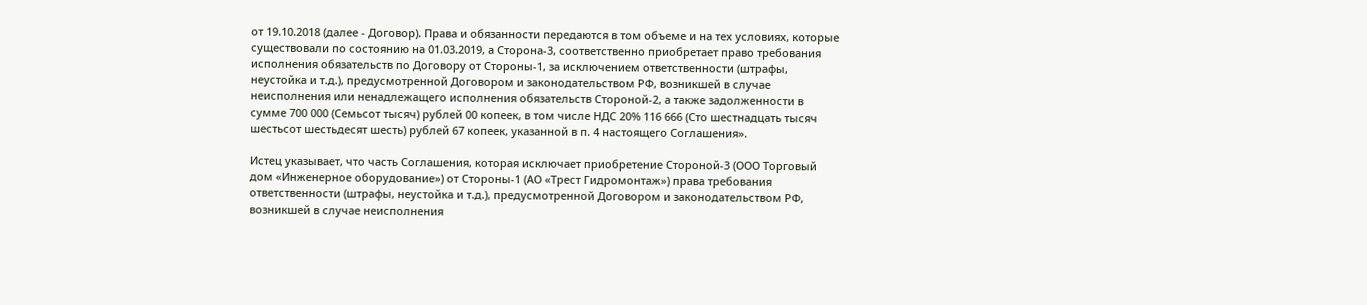от 19.10.2018 (далее - Договор). Права и обязанности передаются в том объеме и на тех условиях, которые существовали по состоянию на 01.03.2019, а Сторона-3, соответственно приобретает право требования исполнения обязательств по Договору от Стороны-1, за исключением ответственности (штрафы, неустойка и т.д.), предусмотренной Договором и законодательством РФ, возникшей в случае неисполнения или ненадлежащего исполнения обязательств Стороной-2, а также задолженности в сумме 700 000 (Семьсот тысяч) рублей 00 копеек, в том числе НДС 20% 116 666 (Сто шестнадцать тысяч шестьсот шестьдесят шесть) рублей 67 копеек, указанной в п. 4 настоящего Соглашения».

Истец указывает, что часть Соглашения, которая исключает приобретение Стороной-3 (ООО Торговый дом «Инженерное оборудование») от Стороны-1 (АО «Трест Гидромонтаж») права требования ответственности (штрафы, неустойка и т.д.), предусмотренной Договором и законодательством РФ, возникшей в случае неисполнения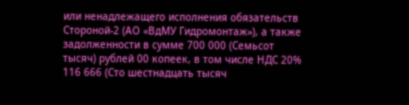или ненадлежащего исполнения обязательств Стороной-2 (АО «ВдМУ Гидромонтаж»), а также задолженности в сумме 700 000 (Семьсот тысяч) рублей 00 копеек, в том числе НДС 20% 116 666 (Сто шестнадцать тысяч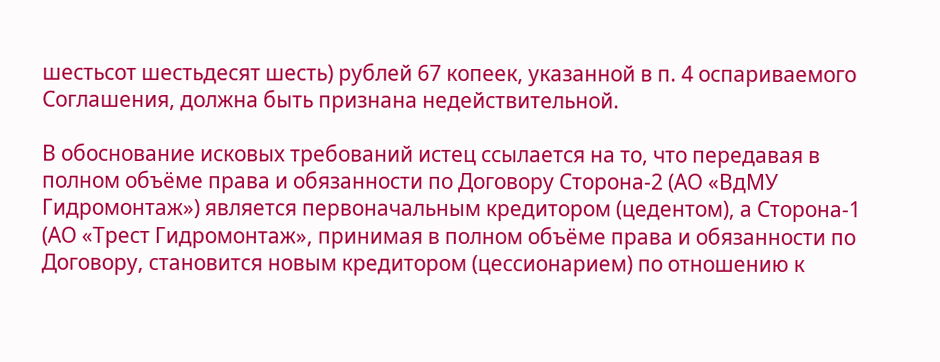шестьсот шестьдесят шесть) рублей 67 копеек, указанной в п. 4 оспариваемого Соглашения, должна быть признана недействительной.

В обоснование исковых требований истец ссылается на то, что передавая в полном объёме права и обязанности по Договору Сторона-2 (АО «ВдМУ Гидромонтаж») является первоначальным кредитором (цедентом), а Сторона-1 (АО «Трест Гидромонтаж», принимая в полном объёме права и обязанности по Договору, становится новым кредитором (цессионарием) по отношению к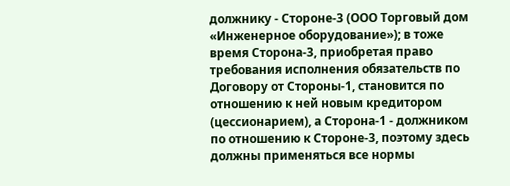должнику - Стороне-3 (ООО Торговый дом «Инженерное оборудование»); в тоже время Сторона-3, приобретая право требования исполнения обязательств по Договору от Стороны-1, становится по отношению к ней новым кредитором (цессионарием), а Сторона-1 - должником по отношению к Стороне-3, поэтому здесь должны применяться все нормы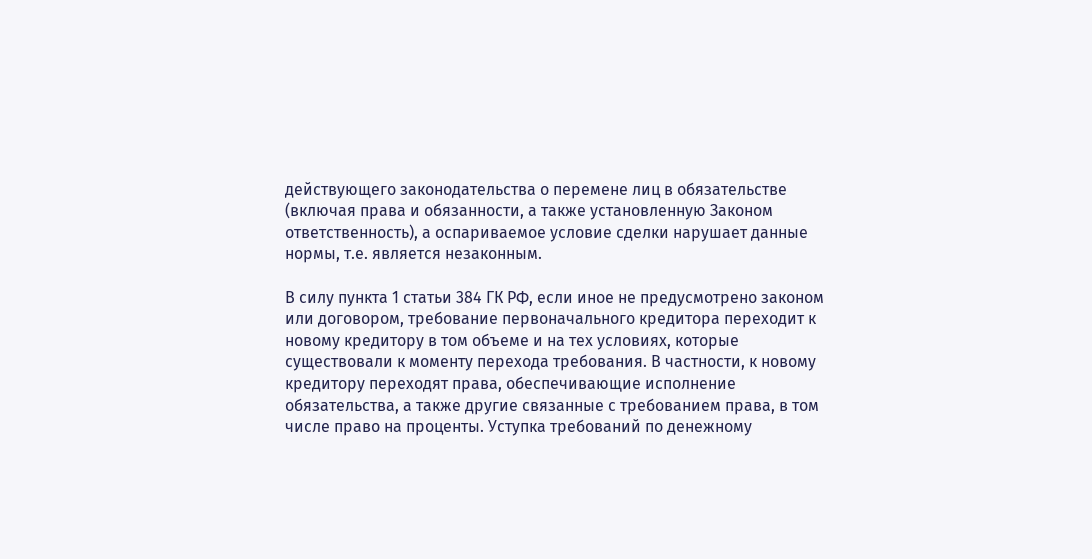действующего законодательства о перемене лиц в обязательстве (включая права и обязанности, а также установленную Законом ответственность), а оспариваемое условие сделки нарушает данные нормы, т.е. является незаконным.

В силу пункта 1 статьи 384 ГК РФ, если иное не предусмотрено законом или договором, требование первоначального кредитора переходит к новому кредитору в том объеме и на тех условиях, которые существовали к моменту перехода требования. В частности, к новому кредитору переходят права, обеспечивающие исполнение обязательства, а также другие связанные с требованием права, в том числе право на проценты. Уступка требований по денежному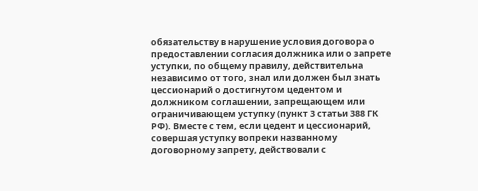обязательству в нарушение условия договора о предоставлении согласия должника или о запрете уступки, по общему правилу, действительна независимо от того, знал или должен был знать цессионарий о достигнутом цедентом и должником соглашении, запрещающем или ограничивающем уступку (пункт 3 статьи 388 ГК РФ). Вместе с тем, если цедент и цессионарий, совершая уступку вопреки названному договорному запрету, действовали с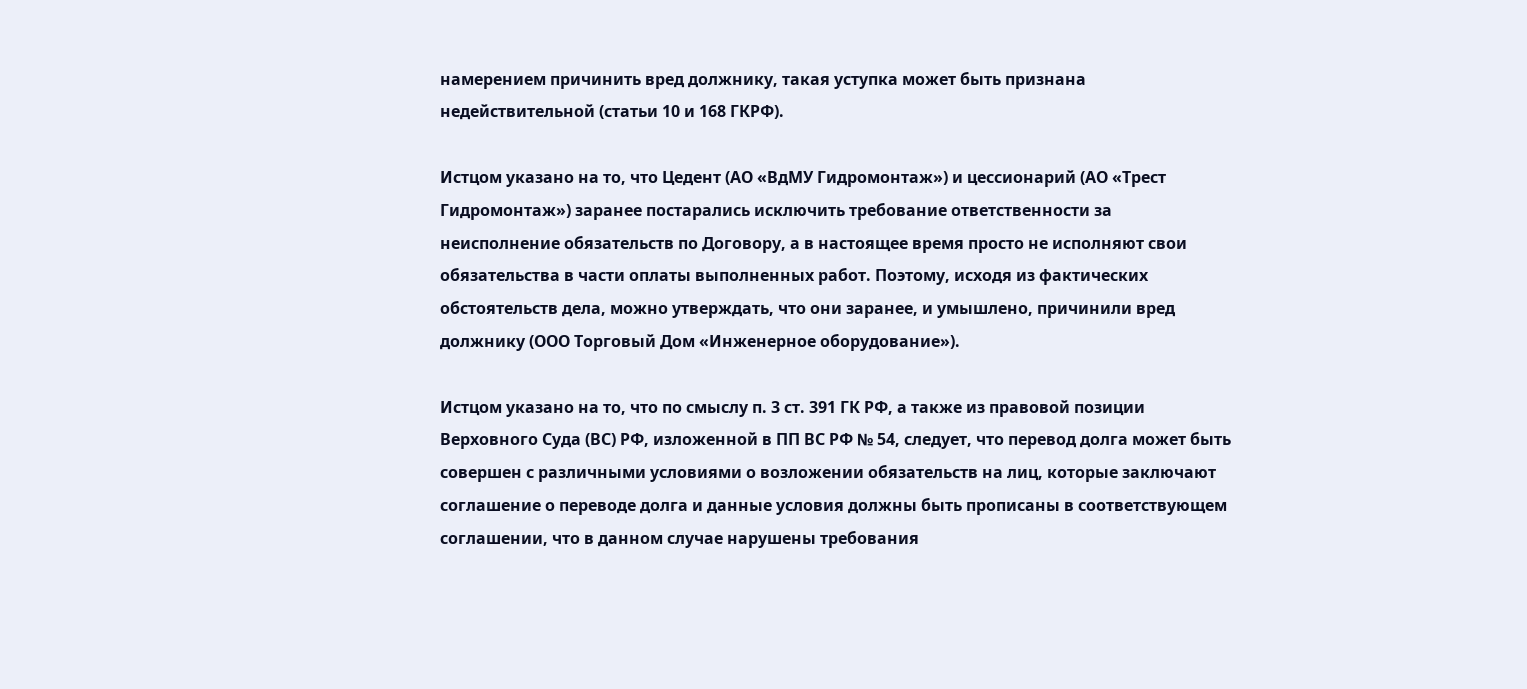намерением причинить вред должнику, такая уступка может быть признана недействительной (статьи 10 и 168 ГКРФ).

Истцом указано на то, что Цедент (АО «ВдМУ Гидромонтаж») и цессионарий (АО «Трест Гидромонтаж») заранее постарались исключить требование ответственности за неисполнение обязательств по Договору, а в настоящее время просто не исполняют свои обязательства в части оплаты выполненных работ. Поэтому, исходя из фактических обстоятельств дела, можно утверждать, что они заранее, и умышлено, причинили вред должнику (ООО Торговый Дом «Инженерное оборудование»).

Истцом указано на то, что по смыслу п. 3 ст. 391 ГК РФ, а также из правовой позиции Верховного Суда (ВС) РФ, изложенной в ПП ВС РФ № 54, следует, что перевод долга может быть совершен с различными условиями о возложении обязательств на лиц, которые заключают соглашение о переводе долга и данные условия должны быть прописаны в соответствующем соглашении, что в данном случае нарушены требования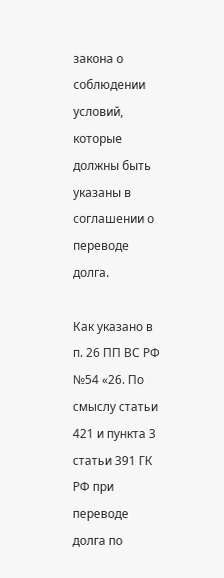закона о соблюдении условий, которые должны быть указаны в соглашении о переводе долга.

Как указано в п. 26 ПП ВС РФ №54 «26. По смыслу статьи 421 и пункта 3 статьи 391 ГК РФ при переводе долга по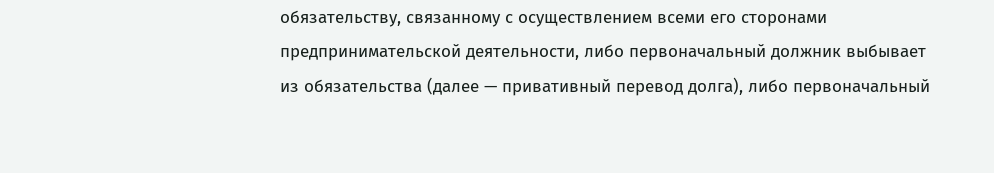обязательству, связанному с осуществлением всеми его сторонами предпринимательской деятельности, либо первоначальный должник выбывает из обязательства (далее — привативный перевод долга), либо первоначальный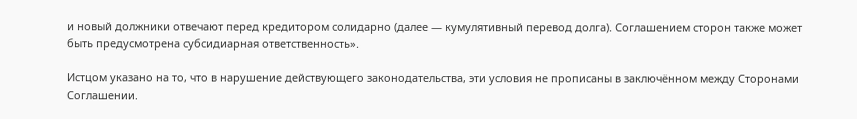и новый должники отвечают перед кредитором солидарно (далее — кумулятивный перевод долга). Соглашением сторон также может быть предусмотрена субсидиарная ответственность».

Истцом указано на то, что в нарушение действующего законодательства, эти условия не прописаны в заключённом между Сторонами Соглашении.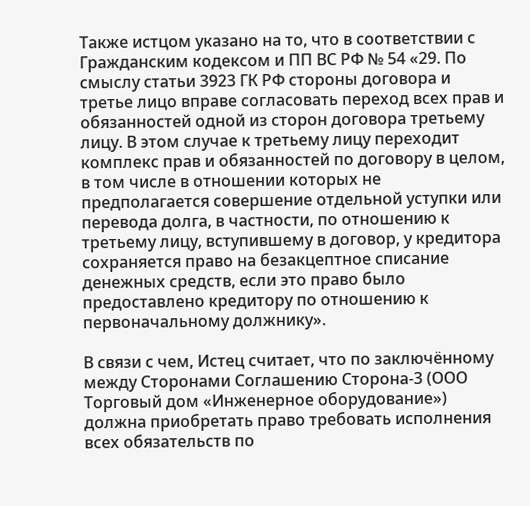Также истцом указано на то, что в соответствии с Гражданским кодексом и ПП ВС РФ № 54 «29. По смыслу статьи 3923 ГК РФ стороны договора и третье лицо вправе согласовать переход всех прав и обязанностей одной из сторон договора третьему лицу. В этом случае к третьему лицу переходит комплекс прав и обязанностей по договору в целом, в том числе в отношении которых не предполагается совершение отдельной уступки или перевода долга, в частности, по отношению к третьему лицу, вступившему в договор, у кредитора сохраняется право на безакцептное списание денежных средств, если это право было предоставлено кредитору по отношению к первоначальному должнику».

В связи с чем, Истец считает, что по заключённому между Сторонами Соглашению Сторона-3 (ООО Торговый дом «Инженерное оборудование») должна приобретать право требовать исполнения всех обязательств по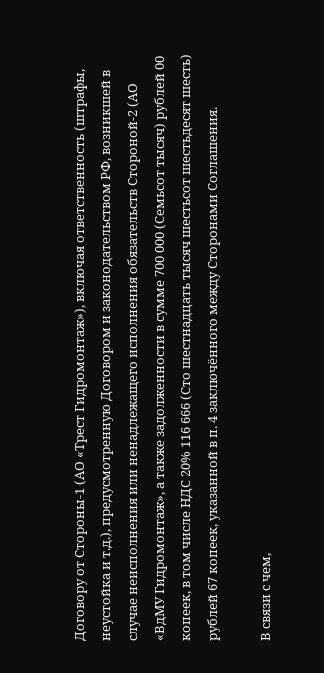Договору от Стороны-1 (АО «Трест Гидромонтаж»), включая ответственность (штрафы, неустойка и т.д.), предусмотренную Договором и законодательством РФ, возникшей в случае неисполнения или ненадлежащего исполнения обязательств Стороной-2 (АО «ВдМУ Гидромонтаж», а также задолженности в сумме 700 000 (Семьсот тысяч) рублей 00 копеек, в том числе НДС 20% 116 666 (Сто шестнадцать тысяч шестьсот шестьдесят шесть) рублей 67 копеек, указанной в п. 4 заключённого между Сторонами Соглашения.

В связи с чем,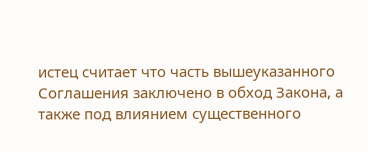истец считает что часть вышеуказанного Соглашения заключено в обход Закона, а также под влиянием существенного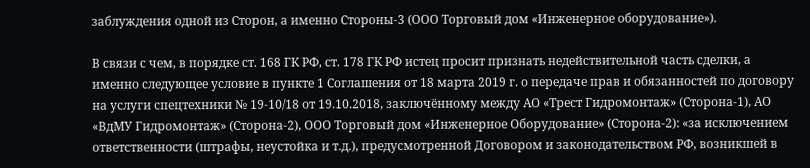заблуждения одной из Сторон, а именно Стороны-3 (ООО Торговый дом «Инженерное оборудование»).

В связи с чем, в порядке ст. 168 ГК РФ, ст. 178 ГК РФ истец просит признать недействительной часть сделки, а именно следующее условие в пункте 1 Соглашения от 18 марта 2019 г. о передаче прав и обязанностей по договору на услуги спецтехники № 19-10/18 от 19.10.2018, заключённому между АО «Трест Гидромонтаж» (Сторона-1), АО «ВдМУ Гидромонтаж» (Сторона-2), ООО Торговый дом «Инженерное Оборудование» (Сторона-2): «за исключением ответственности (штрафы, неустойка и т.д.), предусмотренной Договором и законодательством РФ, возникшей в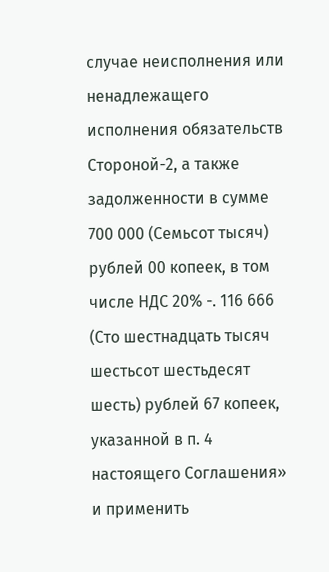случае неисполнения или ненадлежащего исполнения обязательств Стороной-2, а также задолженности в сумме 700 000 (Семьсот тысяч) рублей 00 копеек, в том числе НДС 20% -. 116 666 (Сто шестнадцать тысяч шестьсот шестьдесят шесть) рублей 67 копеек, указанной в п. 4 настоящего Соглашения» и применить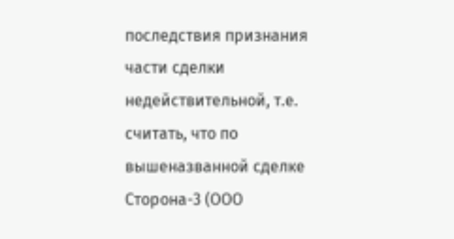последствия признания части сделки недействительной, т.е. считать, что по вышеназванной сделке Сторона-3 (ООО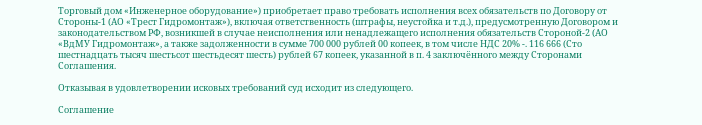Торговый дом «Инженерное оборудование») приобретает право требовать исполнения всех обязательств по Договору от Стороны-1 (АО «Трест Гидромонтаж»), включая ответственность (штрафы, неустойка и т.д.), предусмотренную Договором и законодательством РФ, возникшей в случае неисполнения или ненадлежащего исполнения обязательств Стороной-2 (АО «ВдМУ Гидромонтаж», а также задолженности в сумме 700 000 рублей 00 копеек, в том числе НДС 20% -. 116 666 (Сто шестнадцать тысяч шестьсот шестьдесят шесть) рублей 67 копеек, указанной в п. 4 заключённого между Сторонами Соглашения.

Отказывая в удовлетворении исковых требований суд исходит из следующего.

Соглашение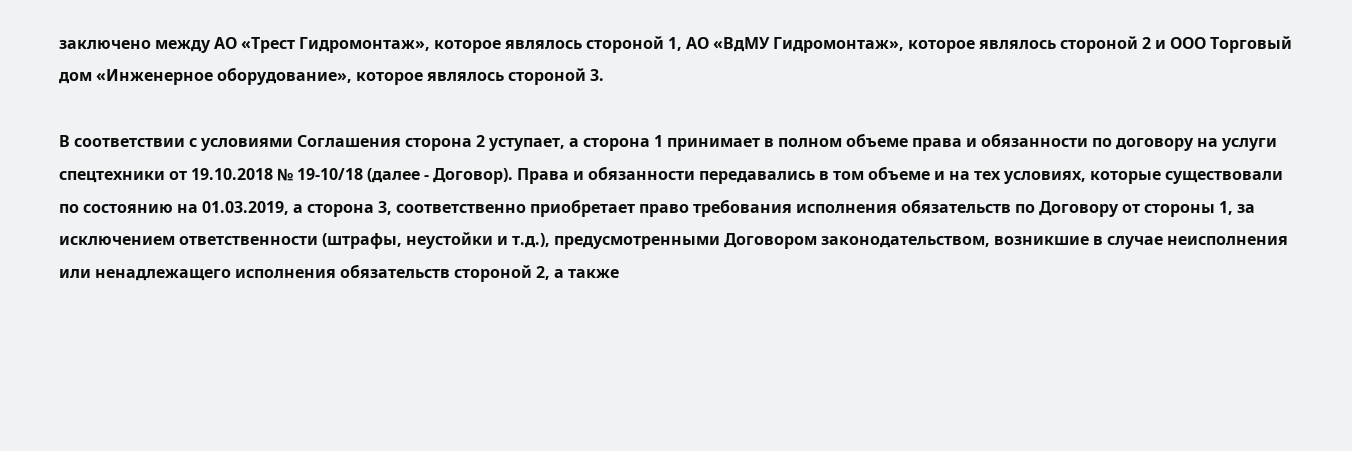заключено между АО «Трест Гидромонтаж», которое являлось стороной 1, АО «ВдМУ Гидромонтаж», которое являлось стороной 2 и ООО Торговый дом «Инженерное оборудование», которое являлось стороной 3.

В соответствии с условиями Соглашения сторона 2 уступает, а сторона 1 принимает в полном объеме права и обязанности по договору на услуги спецтехники от 19.10.2018 № 19-10/18 (далее - Договор). Права и обязанности передавались в том объеме и на тех условиях, которые существовали по состоянию на 01.03.2019, а сторона 3, соответственно приобретает право требования исполнения обязательств по Договору от стороны 1, за исключением ответственности (штрафы, неустойки и т.д.), предусмотренными Договором законодательством, возникшие в случае неисполнения или ненадлежащего исполнения обязательств стороной 2, а также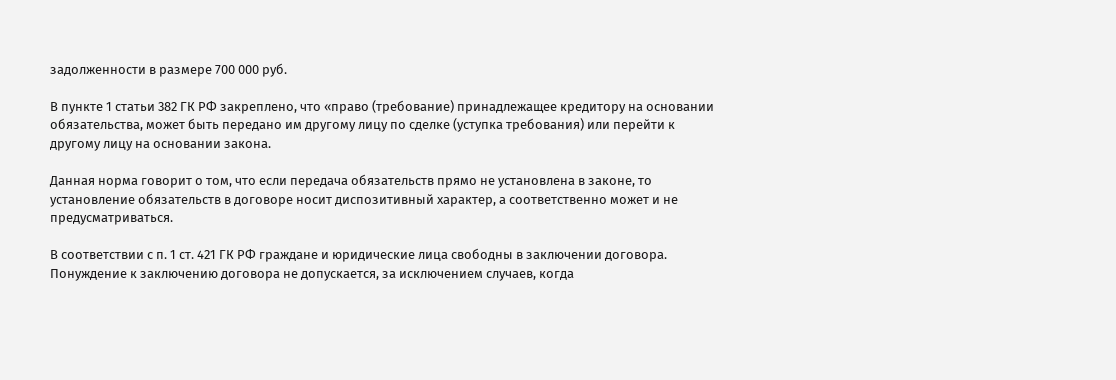задолженности в размере 700 000 руб.

В пункте 1 статьи 382 ГК РФ закреплено, что «право (требование) принадлежащее кредитору на основании обязательства, может быть передано им другому лицу по сделке (уступка требования) или перейти к другому лицу на основании закона.

Данная норма говорит о том, что если передача обязательств прямо не установлена в законе, то установление обязательств в договоре носит диспозитивный характер, а соответственно может и не предусматриваться.

В соответствии с п. 1 ст. 421 ГК РФ граждане и юридические лица свободны в заключении договора. Понуждение к заключению договора не допускается, за исключением случаев, когда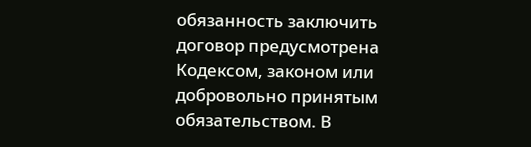обязанность заключить договор предусмотрена Кодексом, законом или добровольно принятым обязательством. В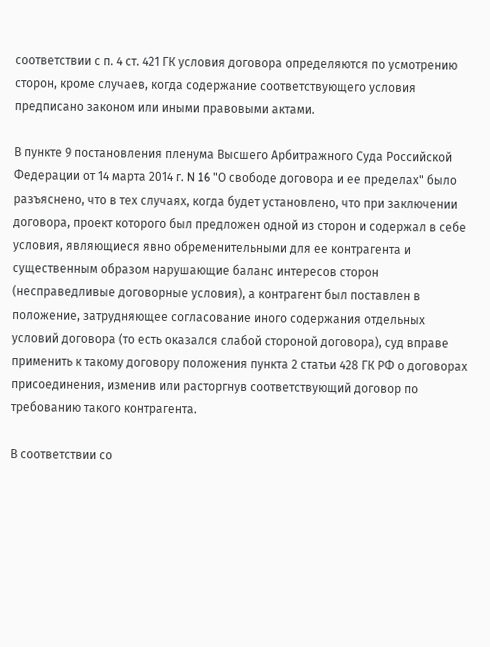соответствии с п. 4 ст. 421 ГК условия договора определяются по усмотрению сторон, кроме случаев, когда содержание соответствующего условия предписано законом или иными правовыми актами.

В пункте 9 постановления пленума Высшего Арбитражного Суда Российской Федерации от 14 марта 2014 г. N 16 "О свободе договора и ее пределах" было разъяснено, что в тех случаях, когда будет установлено, что при заключении договора, проект которого был предложен одной из сторон и содержал в себе условия, являющиеся явно обременительными для ее контрагента и существенным образом нарушающие баланс интересов сторон (несправедливые договорные условия), а контрагент был поставлен в положение, затрудняющее согласование иного содержания отдельных условий договора (то есть оказался слабой стороной договора), суд вправе применить к такому договору положения пункта 2 статьи 428 ГК РФ о договорах присоединения, изменив или расторгнув соответствующий договор по требованию такого контрагента.

В соответствии со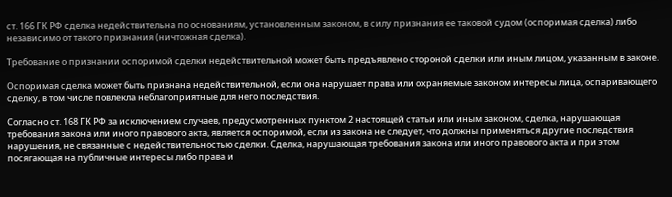ст. 166 ГК РФ сделка недействительна по основаниям, установленным законом, в силу признания ее таковой судом (оспоримая сделка) либо независимо от такого признания (ничтожная сделка).

Требование о признании оспоримой сделки недействительной может быть предъявлено стороной сделки или иным лицом, указанным в законе.

Оспоримая сделка может быть признана недействительной, если она нарушает права или охраняемые законом интересы лица, оспаривающего сделку, в том числе повлекла неблагоприятные для него последствия.

Согласно ст. 168 ГК РФ за исключением случаев, предусмотренных пунктом 2 настоящей статьи или иным законом, сделка, нарушающая требования закона или иного правового акта, является оспоримой, если из закона не следует, что должны применяться другие последствия нарушения, не связанные с недействительностью сделки. Сделка, нарушающая требования закона или иного правового акта и при этом посягающая на публичные интересы либо права и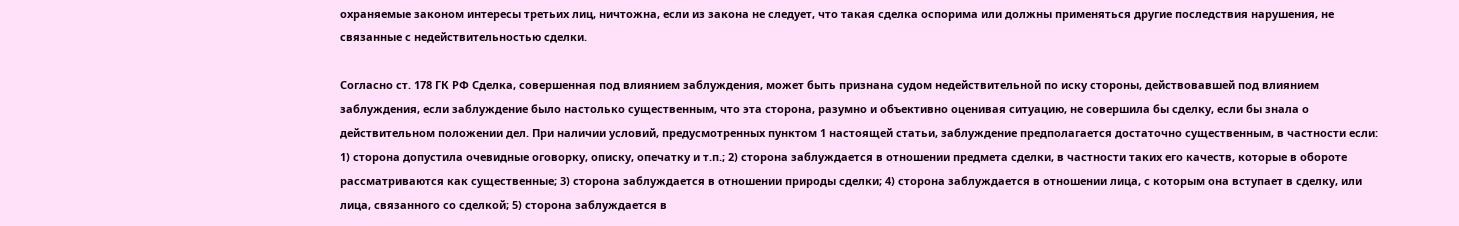охраняемые законом интересы третьих лиц, ничтожна, если из закона не следует, что такая сделка оспорима или должны применяться другие последствия нарушения, не связанные с недействительностью сделки.

Согласно ст. 178 ГК РФ Сделка, совершенная под влиянием заблуждения, может быть признана судом недействительной по иску стороны, действовавшей под влиянием заблуждения, если заблуждение было настолько существенным, что эта сторона, разумно и объективно оценивая ситуацию, не совершила бы сделку, если бы знала о действительном положении дел. При наличии условий, предусмотренных пунктом 1 настоящей статьи, заблуждение предполагается достаточно существенным, в частности если: 1) сторона допустила очевидные оговорку, описку, опечатку и т.п.; 2) сторона заблуждается в отношении предмета сделки, в частности таких его качеств, которые в обороте рассматриваются как существенные; 3) сторона заблуждается в отношении природы сделки; 4) сторона заблуждается в отношении лица, с которым она вступает в сделку, или лица, связанного со сделкой; 5) сторона заблуждается в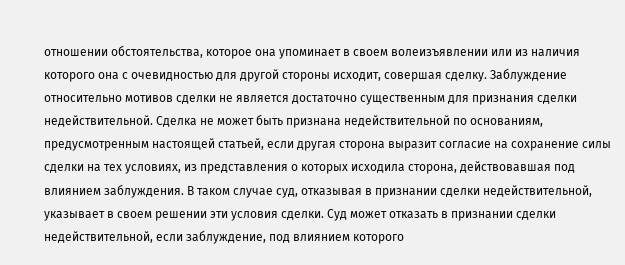отношении обстоятельства, которое она упоминает в своем волеизъявлении или из наличия которого она с очевидностью для другой стороны исходит, совершая сделку. Заблуждение относительно мотивов сделки не является достаточно существенным для признания сделки недействительной. Сделка не может быть признана недействительной по основаниям, предусмотренным настоящей статьей, если другая сторона выразит согласие на сохранение силы сделки на тех условиях, из представления о которых исходила сторона, действовавшая под влиянием заблуждения. В таком случае суд, отказывая в признании сделки недействительной, указывает в своем решении эти условия сделки. Суд может отказать в признании сделки недействительной, если заблуждение, под влиянием которого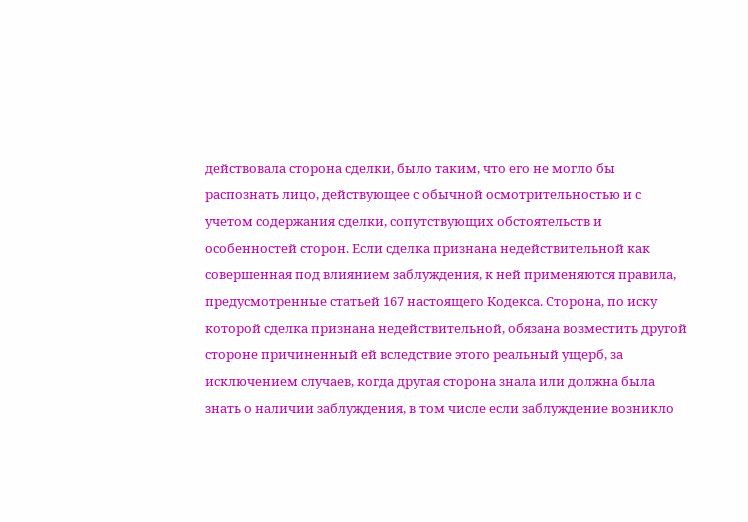действовала сторона сделки, было таким, что его не могло бы распознать лицо, действующее с обычной осмотрительностью и с учетом содержания сделки, сопутствующих обстоятельств и особенностей сторон. Если сделка признана недействительной как совершенная под влиянием заблуждения, к ней применяются правила, предусмотренные статьей 167 настоящего Кодекса. Сторона, по иску которой сделка признана недействительной, обязана возместить другой стороне причиненный ей вследствие этого реальный ущерб, за исключением случаев, когда другая сторона знала или должна была знать о наличии заблуждения, в том числе если заблуждение возникло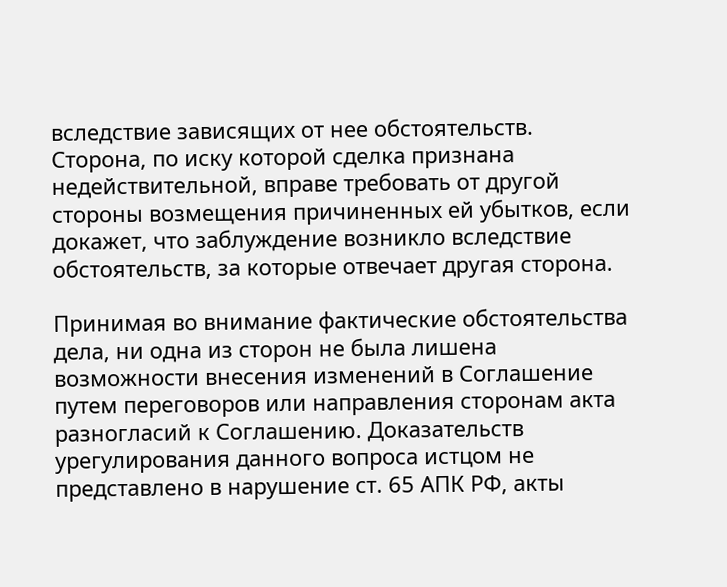вследствие зависящих от нее обстоятельств. Сторона, по иску которой сделка признана недействительной, вправе требовать от другой стороны возмещения причиненных ей убытков, если докажет, что заблуждение возникло вследствие обстоятельств, за которые отвечает другая сторона.

Принимая во внимание фактические обстоятельства дела, ни одна из сторон не была лишена возможности внесения изменений в Соглашение путем переговоров или направления сторонам акта разногласий к Соглашению. Доказательств урегулирования данного вопроса истцом не представлено в нарушение ст. 65 АПК РФ, акты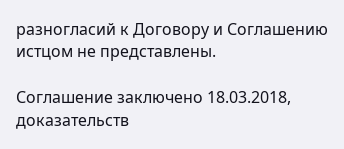разногласий к Договору и Соглашению истцом не представлены.

Соглашение заключено 18.03.2018, доказательств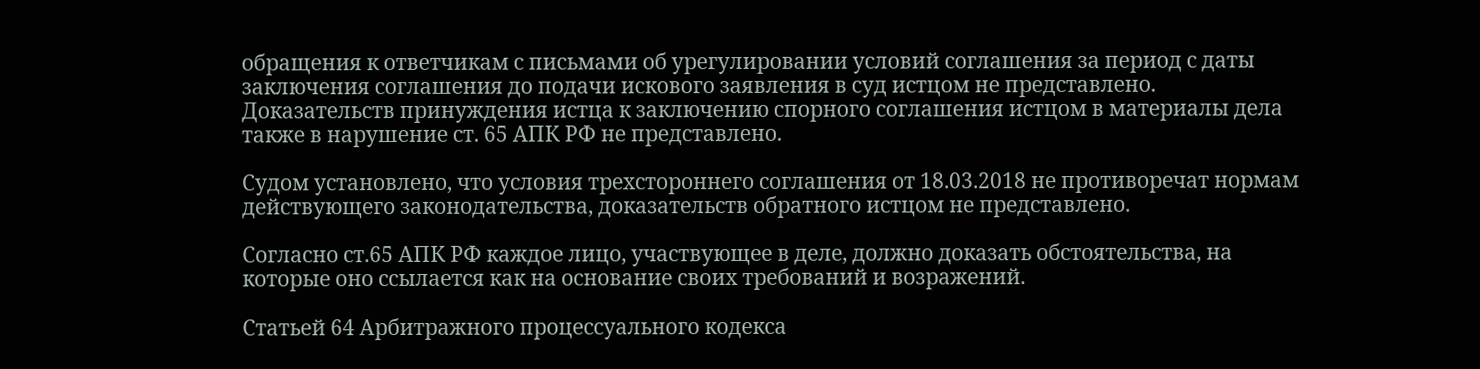обращения к ответчикам с письмами об урегулировании условий соглашения за период с даты заключения соглашения до подачи искового заявления в суд истцом не представлено. Доказательств принуждения истца к заключению спорного соглашения истцом в материалы дела также в нарушение ст. 65 АПК РФ не представлено.

Судом установлено, что условия трехстороннего соглашения от 18.03.2018 не противоречат нормам действующего законодательства, доказательств обратного истцом не представлено.

Согласно ст.65 АПК РФ каждое лицо, участвующее в деле, должно доказать обстоятельства, на которые оно ссылается как на основание своих требований и возражений.

Статьей 64 Арбитражного процессуального кодекса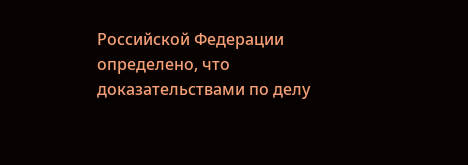Российской Федерации определено, что доказательствами по делу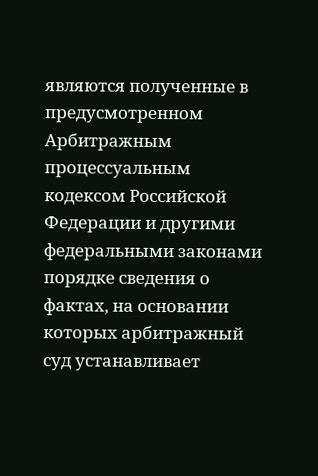являются полученные в предусмотренном Арбитражным процессуальным кодексом Российской Федерации и другими федеральными законами порядке сведения о фактах, на основании которых арбитражный суд устанавливает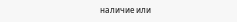наличие или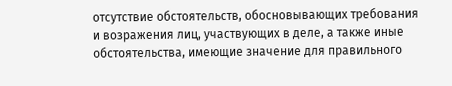отсутствие обстоятельств, обосновывающих требования и возражения лиц, участвующих в деле, а также иные обстоятельства, имеющие значение для правильного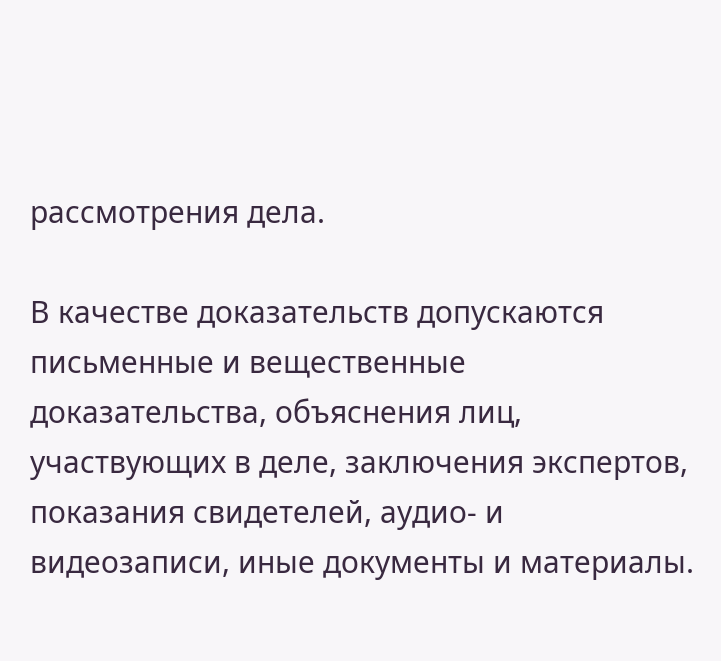рассмотрения дела.

В качестве доказательств допускаются письменные и вещественные доказательства, объяснения лиц, участвующих в деле, заключения экспертов, показания свидетелей, аудио- и видеозаписи, иные документы и материалы.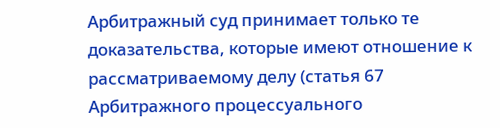Арбитражный суд принимает только те доказательства, которые имеют отношение к рассматриваемому делу (статья 67 Арбитражного процессуального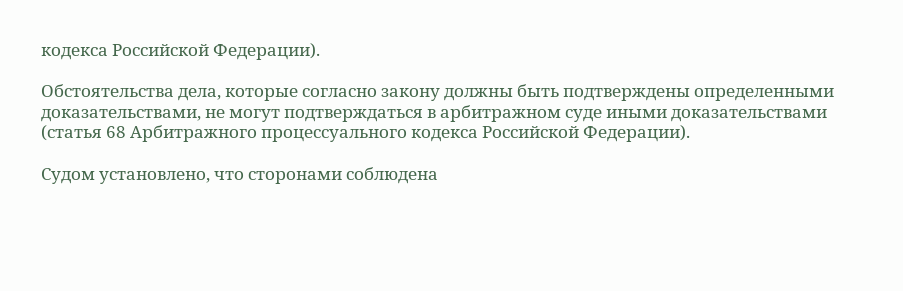кодекса Российской Федерации).

Обстоятельства дела, которые согласно закону должны быть подтверждены определенными доказательствами, не могут подтверждаться в арбитражном суде иными доказательствами (статья 68 Арбитражного процессуального кодекса Российской Федерации).

Судом установлено, что сторонами соблюдена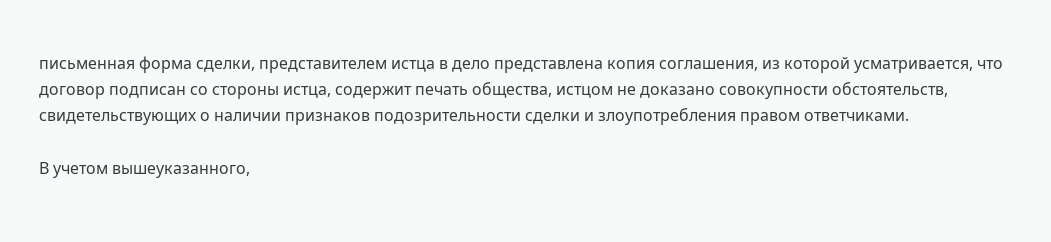письменная форма сделки, представителем истца в дело представлена копия соглашения, из которой усматривается, что договор подписан со стороны истца, содержит печать общества, истцом не доказано совокупности обстоятельств, свидетельствующих о наличии признаков подозрительности сделки и злоупотребления правом ответчиками.

В учетом вышеуказанного,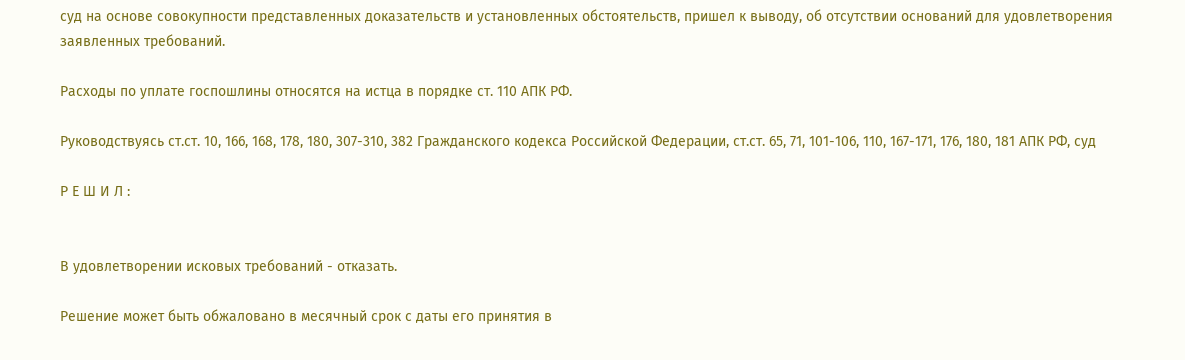суд на основе совокупности представленных доказательств и установленных обстоятельств, пришел к выводу, об отсутствии оснований для удовлетворения заявленных требований.

Расходы по уплате госпошлины относятся на истца в порядке ст. 110 АПК РФ.

Руководствуясь ст.ст. 10, 166, 168, 178, 180, 307-310, 382 Гражданского кодекса Российской Федерации, ст.ст. 65, 71, 101-106, 110, 167-171, 176, 180, 181 АПК РФ, суд

Р Е Ш И Л :


В удовлетворении исковых требований - отказать.

Решение может быть обжаловано в месячный срок с даты его принятия в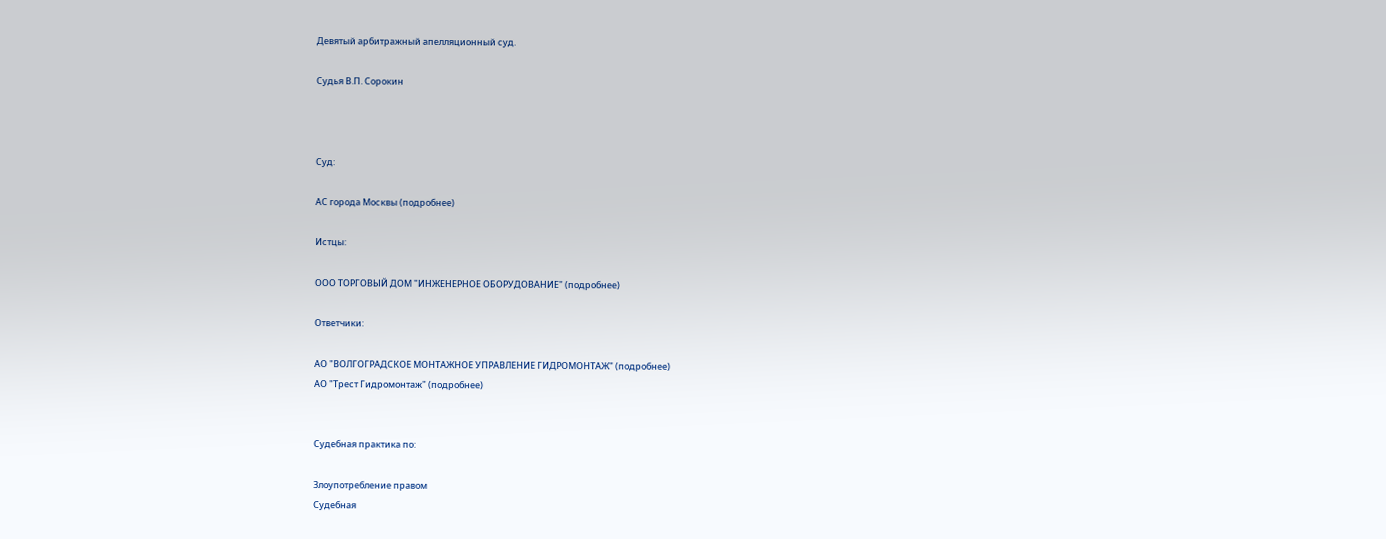Девятый арбитражный апелляционный суд.

Судья В.П. Сорокин



Суд:

АС города Москвы (подробнее)

Истцы:

ООО ТОРГОВЫЙ ДОМ "ИНЖЕНЕРНОЕ ОБОРУДОВАНИЕ" (подробнее)

Ответчики:

АО "ВОЛГОГРАДСКОЕ МОНТАЖНОЕ УПРАВЛЕНИЕ ГИДРОМОНТАЖ" (подробнее)
АО "Трест Гидромонтаж" (подробнее)


Судебная практика по:

Злоупотребление правом
Судебная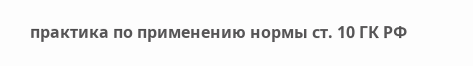практика по применению нормы ст. 10 ГК РФ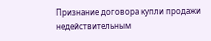Признание договора купли продажи недействительным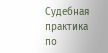Судебная практика по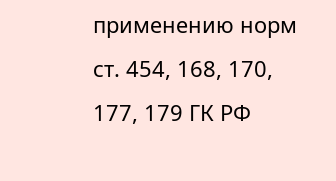применению норм ст. 454, 168, 170, 177, 179 ГК РФ